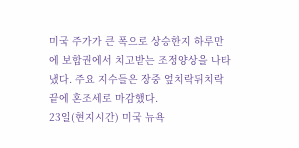미국 주가가 큰 폭으로 상승한지 하루만에 보합권에서 치고받는 조정양상을 나타냈다. 주요 지수들은 장중 엎치락뒤치락 끝에 혼조세로 마감했다.
23일(현지시간) 미국 뉴욕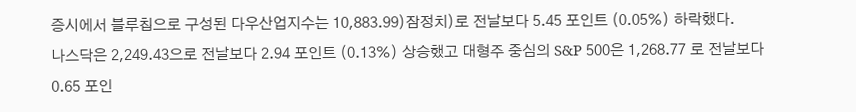증시에서 블루칩으로 구성된 다우산업지수는 10,883.99)잠정치)로 전날보다 5.45 포인트 (0.05%) 하락했다.
나스닥은 2,249.43으로 전날보다 2.94 포인트 (0.13%) 상승했고 대형주 중심의 S&P 500은 1,268.77 로 전날보다 0.65 포인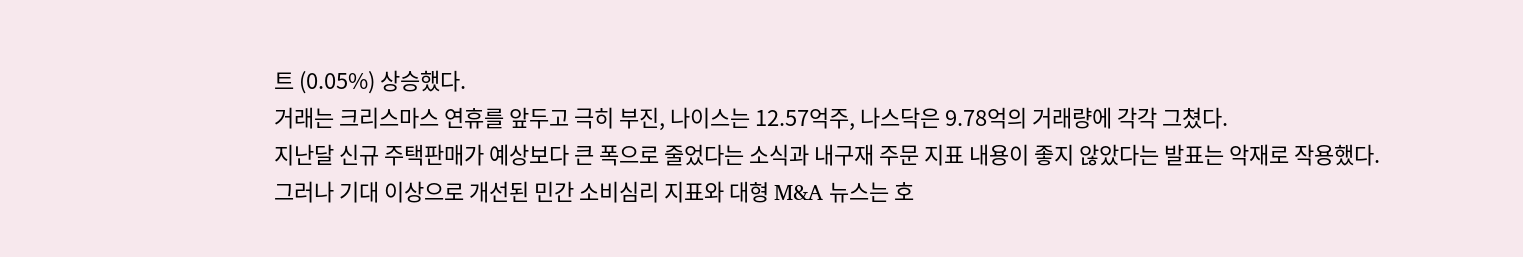트 (0.05%) 상승했다.
거래는 크리스마스 연휴를 앞두고 극히 부진, 나이스는 12.57억주, 나스닥은 9.78억의 거래량에 각각 그쳤다.
지난달 신규 주택판매가 예상보다 큰 폭으로 줄었다는 소식과 내구재 주문 지표 내용이 좋지 않았다는 발표는 악재로 작용했다.
그러나 기대 이상으로 개선된 민간 소비심리 지표와 대형 M&A 뉴스는 호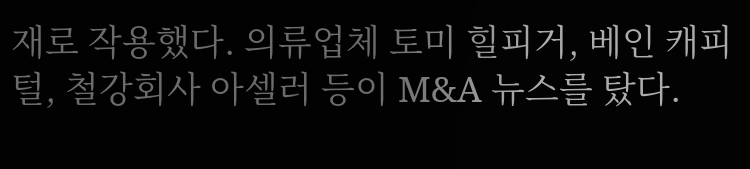재로 작용했다. 의류업체 토미 힐피거, 베인 캐피털, 철강회사 아셀러 등이 M&A 뉴스를 탔다.